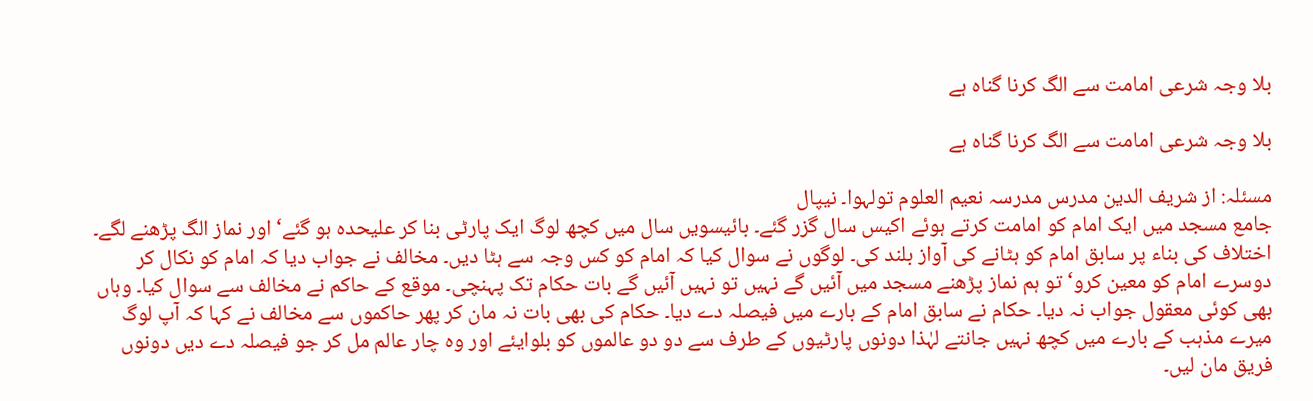بلا وجہ شرعی امامت سے الگ کرنا گناہ ہے

بلا وجہ شرعی امامت سے الگ کرنا گناہ ہے

مسئلہ: از شریف الدین مدرس مدرسہ نعیم العلوم تولہوا۔ نیپال
جامع مسجد میں ایک امام کو امامت کرتے ہوئے اکیس سال گزر گئے۔ بائیسویں سال میں کچھ لوگ ایک پارٹی بنا کر علیحدہ ہو گئے‘ اور نماز الگ پڑھنے لگے۔ اختلاف کی بناء پر سابق امام کو ہٹانے کی آواز بلند کی۔ لوگوں نے سوال کیا کہ امام کو کس وجہ سے ہٹا دیں۔ مخالف نے جواب دیا کہ امام کو نکال کر دوسرے امام کو معین کرو‘ تو ہم نماز پڑھنے مسجد میں آئیں گے نہیں تو نہیں آئیں گے بات حکام تک پہنچی۔ موقع کے حاکم نے مخالف سے سوال کیا۔ وہاں بھی کوئی معقول جواب نہ دیا۔ حکام نے سابق امام کے بارے میں فیصلہ دے دیا۔ حکام کی بھی بات نہ مان کر پھر حاکموں سے مخالف نے کہا کہ آپ لوگ میرے مذہب کے بارے میں کچھ نہیں جانتے لہٰذا دونوں پارٹیوں کے طرف سے دو دو عالموں کو بلوایئے اور وہ چار عالم مل کر جو فیصلہ دے دیں دونوں فریق مان لیں۔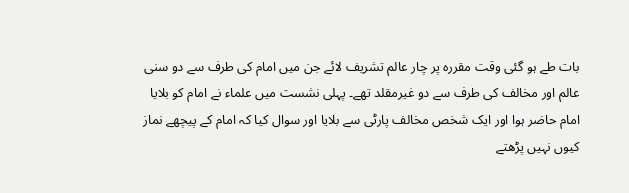بات طے ہو گئی وقت مقررہ پر چار عالم تشریف لائے جن میں امام کی طرف سے دو سنی عالم اور مخالف کی طرف سے دو غیرمقلد تھے۔ پہلی نشست میں علماء نے امام کو بلایا امام حاضر ہوا اور ایک شخص مخالف پارٹی سے بلایا اور سوال کیا کہ امام کے پیچھے نماز کیوں نہیں پڑھتے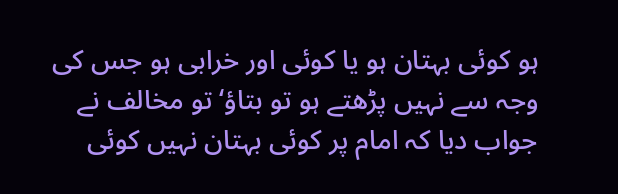ہو کوئی بہتان ہو یا کوئی اور خرابی ہو جس کی وجہ سے نہیں پڑھتے ہو تو بتاؤ‘ تو مخالف نے جواب دیا کہ امام پر کوئی بہتان نہیں کوئی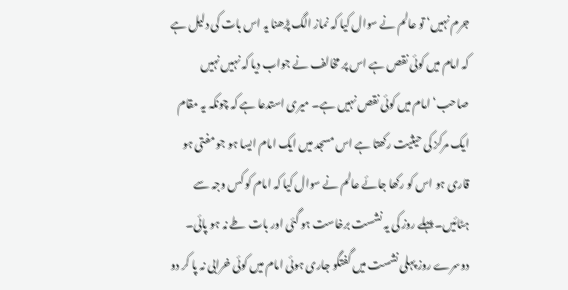جرم نہیں‘ تو عالم نے سوال کیا کہ نماز الگ پڑھنا یہ اس بات کی دلیل ہے کہ امام میں کوئی نقص ہے اس پر مخالف نے جواب دیا کہ نہیں نہیں صاحب‘ امام میں کوئی نقص نہیں ہے۔ میری استدعا ہے کہ چونکہ یہ مقام ایک مرکز کی حیثیت رکھتا ہے اس مسجد میں ایک امام ایسا ہو جو مفتی ہو قاری ہو اس کو رکھا جائے عالم نے سوال کیا کہ امام کو کس وجہ سے ہٹائیں۔ پہلے روز کی یہ نشست برخاست ہو گئی اور بات طے نہ ہو پائی۔ دوسرے روز پہلی نشست میں گفتگو جاری ہوئی امام میں کوئی خرابی نہ پا کر دو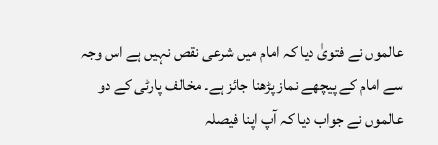عالموں نے فتویٰ دیا کہ امام میں شرعی نقص نہیں ہے اس وجہ سے امام کے پیچھے نماز پڑھنا جائز ہے۔ مخالف پارٹی کے دو عالموں نے جواب دیا کہ آپ اپنا فیصلہ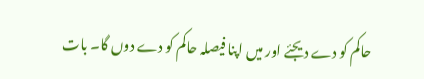حاکم کو دے دیجئے اور میں اپنا فیصلہ حاکم کو دے دوں گا۔ بات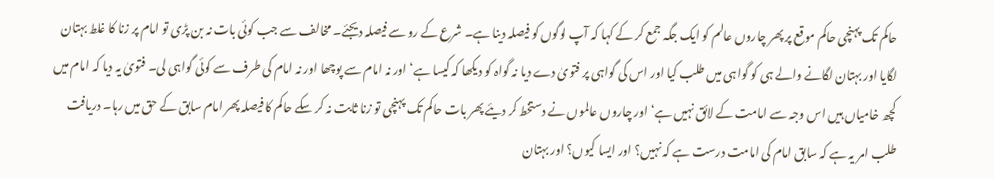حاکم تک پہنچی حاکم موقع پر پھر چاروں عالم کو ایک جگہ جمع کر کے کہا کہ آپ لوگوں کو فیصلہ دینا ہے۔ شرع کے رو سے فیصلہ دیجئے۔ مخالف سے جب کوئی بات نہ بن پڑی تو امام پر زنا کا غلط بہتان لگایا اور بہتان لگانے والے ہی کو گواہی میں طلب کیا اور اس کی گواہی پر فتویٰ دے دیا نہ گواہ کو دیکھا کہ کیسا ہے‘ اور نہ امام سے پوچھا اور نہ امام کی طرف سے کوئی گواہی لی۔ فتویٰ یہ دیا کہ امام میں کچھ خامیاں ہیں اس وجہ سے امامت کے لائق نہیں ہے‘ اور چاروں عالموں نے دستخط کر دیئے پھر بات حاکم تک پہنچی تو زنا ثابت نہ کر سکے حاکم کا فیصلہ پھر امام سابق کے حق میں رہا۔ دریافت طلب امر یہ ہے کہ سابق امام کی امامت درست ہے کہ نہیں؟ اور ایسا کیوں؟ اور بہتان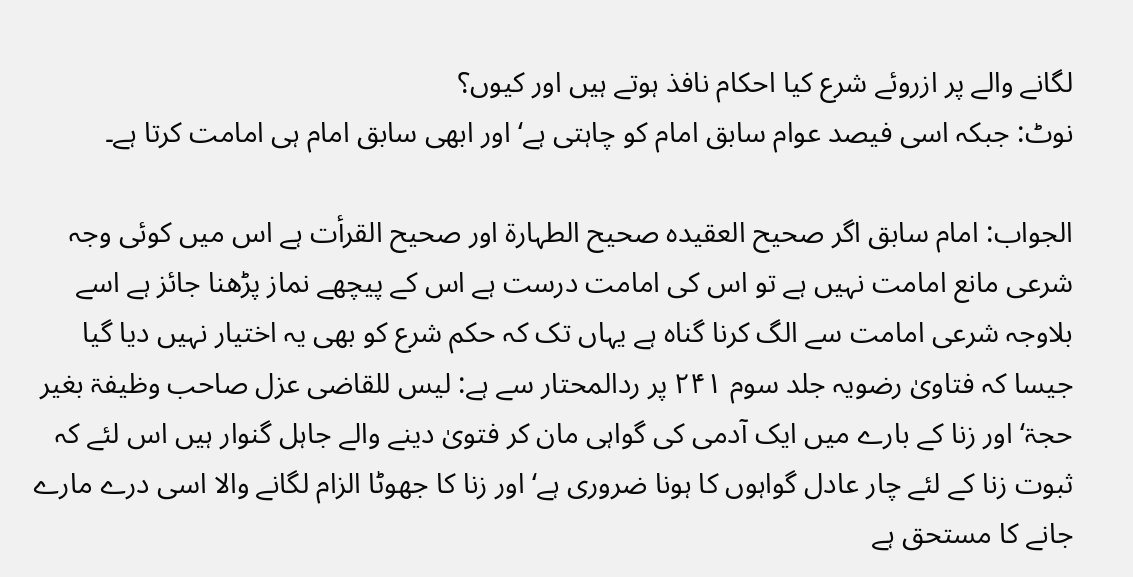لگانے والے پر ازروئے شرع کیا احکام نافذ ہوتے ہیں اور کیوں؟
نوٹ: جبکہ اسی فیصد عوام سابق امام کو چاہتی ہے‘ اور ابھی سابق امام ہی امامت کرتا ہے۔

الجواب: امام سابق اگر صحیح العقیدہ صحیح الطہارۃ اور صحیح القرأت ہے اس میں کوئی وجہ شرعی مانع امامت نہیں ہے تو اس کی امامت درست ہے اس کے پیچھے نماز پڑھنا جائز ہے اسے بلاوجہ شرعی امامت سے الگ کرنا گناہ ہے یہاں تک کہ حکم شرع کو بھی یہ اختیار نہیں دیا گیا جیسا کہ فتاویٰ رضویہ جلد سوم ۲۴۱ پر ردالمحتار سے ہے: لیس للقاضی عزل صاحب وظیفۃ بغیر حجۃ‘ اور زنا کے بارے میں ایک آدمی کی گواہی مان کر فتویٰ دینے والے جاہل گنوار ہیں اس لئے کہ ثبوت زنا کے لئے چار عادل گواہوں کا ہونا ضروری ہے‘ اور زنا کا جھوٹا الزام لگانے والا اسی درے مارے جانے کا مستحق ہے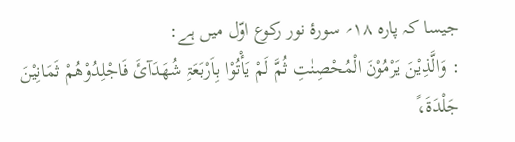جیسا کہ پارہ ۱۸؍ سورۂ نور رکوع اوّل میں ہے:
: وَالَّذِیْنَ یَرْمُوْنَ الْمُحْصِنٰتِ ثُمَّ لَمْ یَأْتُوْا بِاَرْبَعَۃِ شُھَدَآئَ فَاجْلِدُوْھُمْ ثَمَانِیْنَ جَلْدَۃَ،ً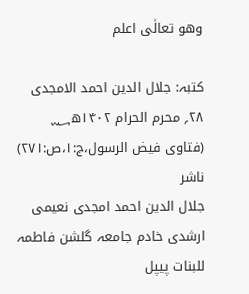وھو تعالٰی اعلم

کتبہ: جلال الدین احمد الامجدی
۲۸؍ محرم الحرام ۱۴۰۲ھ؁
(فتاوی فیض الرسول،ج:۱،ص:۲۷۱)
ناشر
جلال الدین احمد امجدی نعیمی ارشدی خادم جامعہ گلشن فاطمہ للبنات پیپل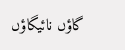گاؤں نائیگاؤں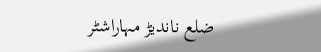ضلع ناندیڑ مہاراشٹر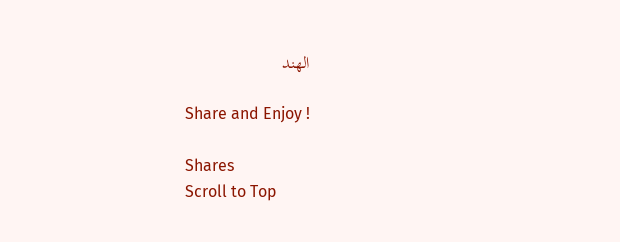الھند

Share and Enjoy !

Shares
Scroll to Top